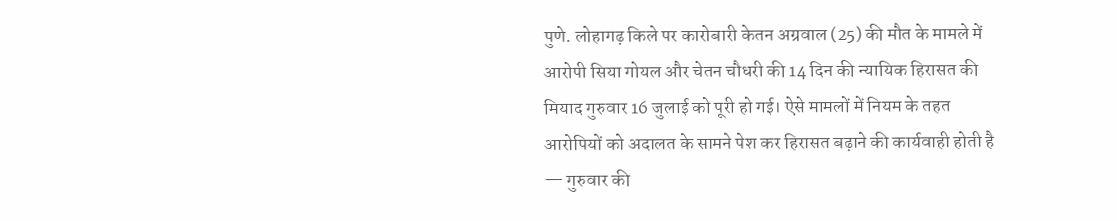पुणे. लोहागढ़ किले पर कारोबारी केतन अग्रवाल (25) की मौत के मामले में आरोपी सिया गोयल और चेतन चौधरी की 14 दिन की न्यायिक हिरासत की मियाद गुरुवार 16 जुलाई को पूरी हो गई। ऐसे मामलों में नियम के तहत आरोपियों को अदालत के सामने पेश कर हिरासत बढ़ाने की कार्यवाही होती है — गुरुवार की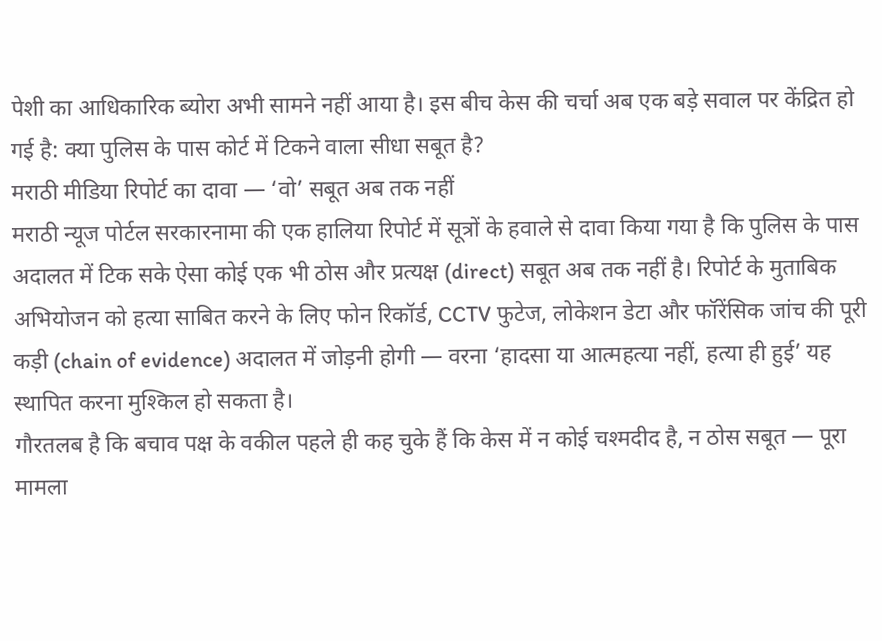पेशी का आधिकारिक ब्योरा अभी सामने नहीं आया है। इस बीच केस की चर्चा अब एक बड़े सवाल पर केंद्रित हो गई है: क्या पुलिस के पास कोर्ट में टिकने वाला सीधा सबूत है?
मराठी मीडिया रिपोर्ट का दावा — ‘वो’ सबूत अब तक नहीं
मराठी न्यूज पोर्टल सरकारनामा की एक हालिया रिपोर्ट में सूत्रों के हवाले से दावा किया गया है कि पुलिस के पास अदालत में टिक सके ऐसा कोई एक भी ठोस और प्रत्यक्ष (direct) सबूत अब तक नहीं है। रिपोर्ट के मुताबिक अभियोजन को हत्या साबित करने के लिए फोन रिकॉर्ड, CCTV फुटेज, लोकेशन डेटा और फॉरेंसिक जांच की पूरी कड़ी (chain of evidence) अदालत में जोड़नी होगी — वरना ‘हादसा या आत्महत्या नहीं, हत्या ही हुई’ यह स्थापित करना मुश्किल हो सकता है।
गौरतलब है कि बचाव पक्ष के वकील पहले ही कह चुके हैं कि केस में न कोई चश्मदीद है, न ठोस सबूत — पूरा मामला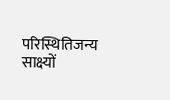परिस्थितिजन्य साक्ष्यों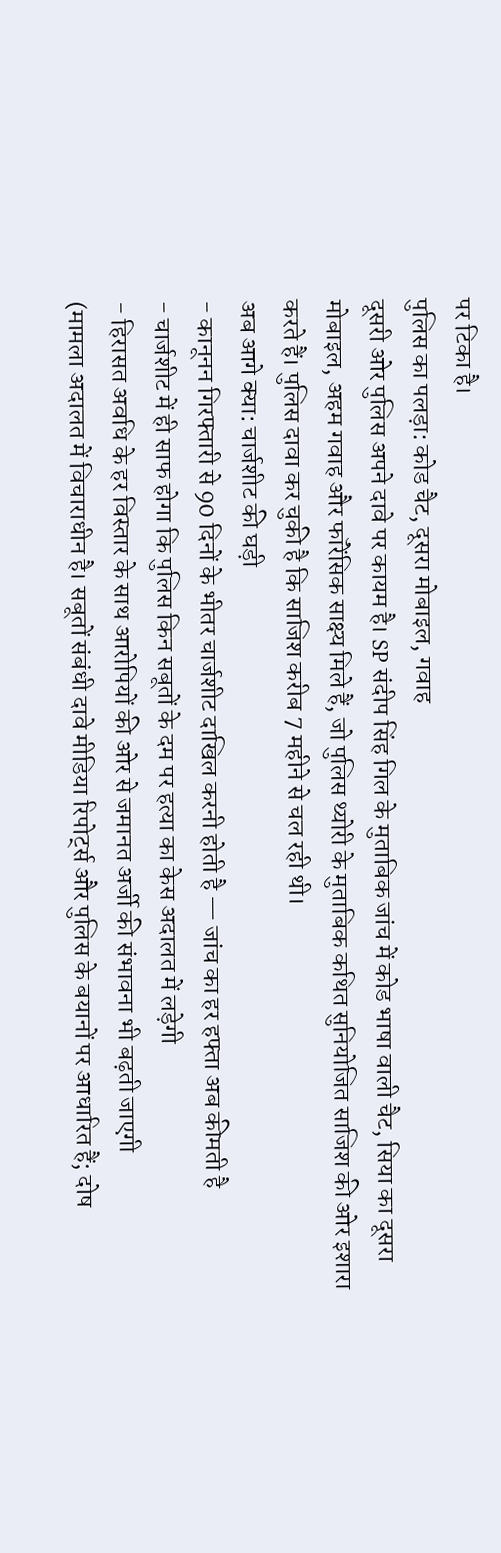पर टिका है।
पुलिस का पलड़ा: कोड चैट, दूसरा मोबाइल, गवाह
दूसरी ओर पुलिस अपने दावे पर कायम है। SP संदीप सिंह गिल के मुताबिक जांच में कोड भाषा वाली चैट, सिया का दूसरा मोबाइल, अहम गवाह और फॉरेंसिक साक्ष्य मिले हैं, जो पुलिस थ्योरी के मुताबिक कथित सुनियोजित साजिश की ओर इशारा करते हैं। पुलिस दावा कर चुकी है कि साजिश करीब 7 महीने से चल रही थी।
अब आगे क्या: चार्जशीट की घड़ी
- कानूनन गिरफ्तारी से 90 दिनों के भीतर चार्जशीट दाखिल करनी होती है — जांच का हर हफ्ता अब कीमती है
- चार्जशीट में ही साफ होगा कि पुलिस किन सबूतों के दम पर हत्या का केस अदालत में लड़ेगी
- हिरासत अवधि के हर विस्तार के साथ आरोपियों की ओर से जमानत अर्जी की संभावना भी बढ़ती जाएगी
(मामला अदालत में विचाराधीन है। सबूतों संबंधी दावे मीडिया रिपोर्ट्स और पुलिस के बयानों पर आधारित हैं; दोष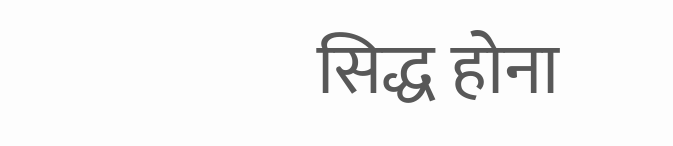सिद्ध होना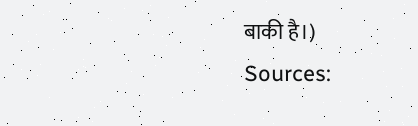बाकी है।)
Sources: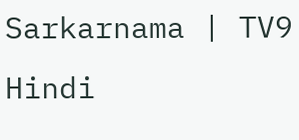Sarkarnama | TV9 Hindi